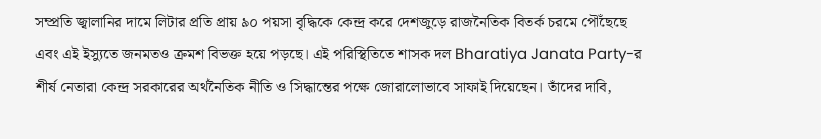সম্প্রতি জ্বালানির দামে লিটার প্রতি প্রায় ৯০ পয়সা বৃদ্ধিকে কেন্দ্র করে দেশজুড়ে রাজনৈতিক বিতর্ক চরমে পৌঁছেছে এবং এই ইস্যুতে জনমতও ক্রমশ বিভক্ত হয়ে পড়ছে। এই পরিস্থিতিতে শাসক দল Bharatiya Janata Party-র শীর্ষ নেতারা কেন্দ্র সরকারের অর্থনৈতিক নীতি ও সিদ্ধান্তের পক্ষে জোরালোভাবে সাফাই দিয়েছেন। তাঁদের দাবি,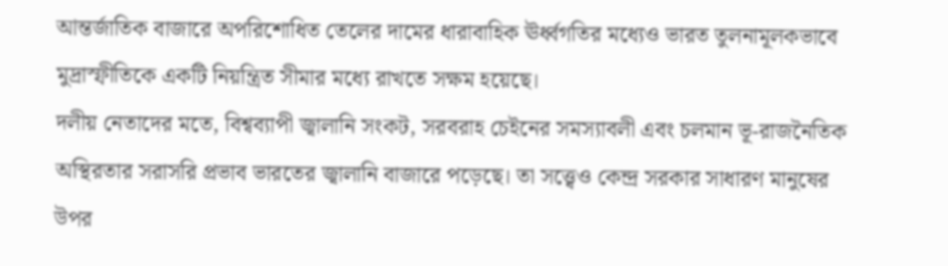আন্তর্জাতিক বাজারে অপরিশোধিত তেলের দামের ধারাবাহিক ঊর্ধ্বগতির মধ্যেও ভারত তুলনামূলকভাবে মুদ্রাস্ফীতিকে একটি নিয়ন্ত্রিত সীমার মধ্যে রাখতে সক্ষম হয়েছে।
দলীয় নেতাদের মতে, বিশ্বব্যাপী জ্বালানি সংকট, সরবরাহ চেইনের সমস্যাবলী এবং চলমান ভূ-রাজনৈতিক অস্থিরতার সরাসরি প্রভাব ভারতের জ্বালানি বাজারে পড়েছে। তা সত্ত্বেও কেন্দ্র সরকার সাধারণ মানুষের উপর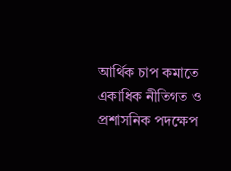আর্থিক চাপ কমাতে একাধিক নীতিগত ও প্রশাসনিক পদক্ষেপ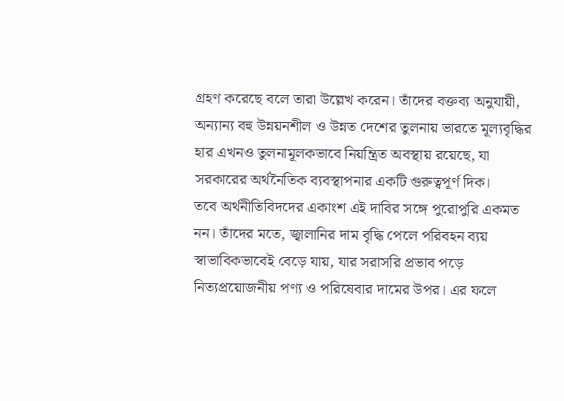গ্রহণ করেছে বলে তারা উল্লেখ করেন। তাঁদের বক্তব্য অনুযায়ী, অন্যান্য বহু উন্নয়নশীল ও উন্নত দেশের তুলনায় ভারতে মূল্যবৃদ্ধির হার এখনও তুলনামূলকভাবে নিয়ন্ত্রিত অবস্থায় রয়েছে, যা সরকারের অর্থনৈতিক ব্যবস্থাপনার একটি গুরুত্বপূর্ণ দিক।
তবে অর্থনীতিবিদদের একাংশ এই দাবির সঙ্গে পুরোপুরি একমত নন। তাঁদের মতে, জ্বালানির দাম বৃদ্ধি পেলে পরিবহন ব্যয় স্বাভাবিকভাবেই বেড়ে যায়, যার সরাসরি প্রভাব পড়ে নিত্যপ্রয়োজনীয় পণ্য ও পরিষেবার দামের উপর। এর ফলে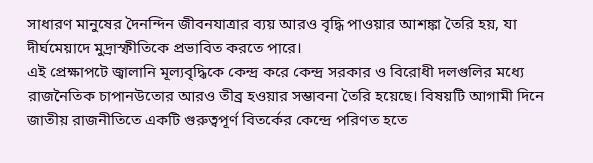সাধারণ মানুষের দৈনন্দিন জীবনযাত্রার ব্যয় আরও বৃদ্ধি পাওয়ার আশঙ্কা তৈরি হয়, যা দীর্ঘমেয়াদে মুদ্রাস্ফীতিকে প্রভাবিত করতে পারে।
এই প্রেক্ষাপটে জ্বালানি মূল্যবৃদ্ধিকে কেন্দ্র করে কেন্দ্র সরকার ও বিরোধী দলগুলির মধ্যে রাজনৈতিক চাপানউতোর আরও তীব্র হওয়ার সম্ভাবনা তৈরি হয়েছে। বিষয়টি আগামী দিনে জাতীয় রাজনীতিতে একটি গুরুত্বপূর্ণ বিতর্কের কেন্দ্রে পরিণত হতে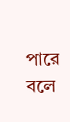পারে বলে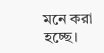মনে করা হচ্ছে।